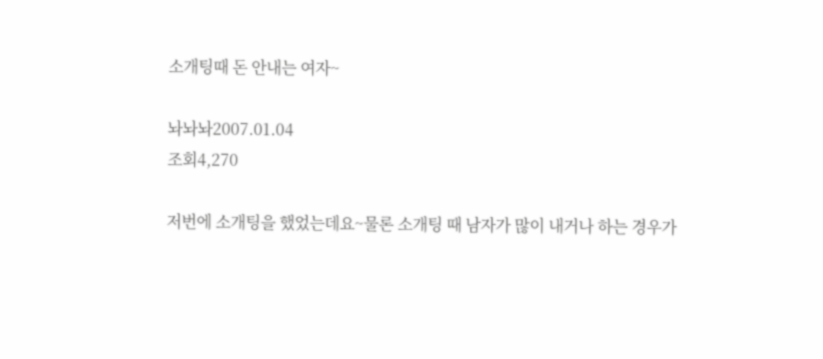소개팅때 돈 안내는 여자~

놔놔놔2007.01.04
조회4,270

저번에 소개팅을 했었는데요~물론 소개팅 때 남자가 많이 내거나 하는 경우가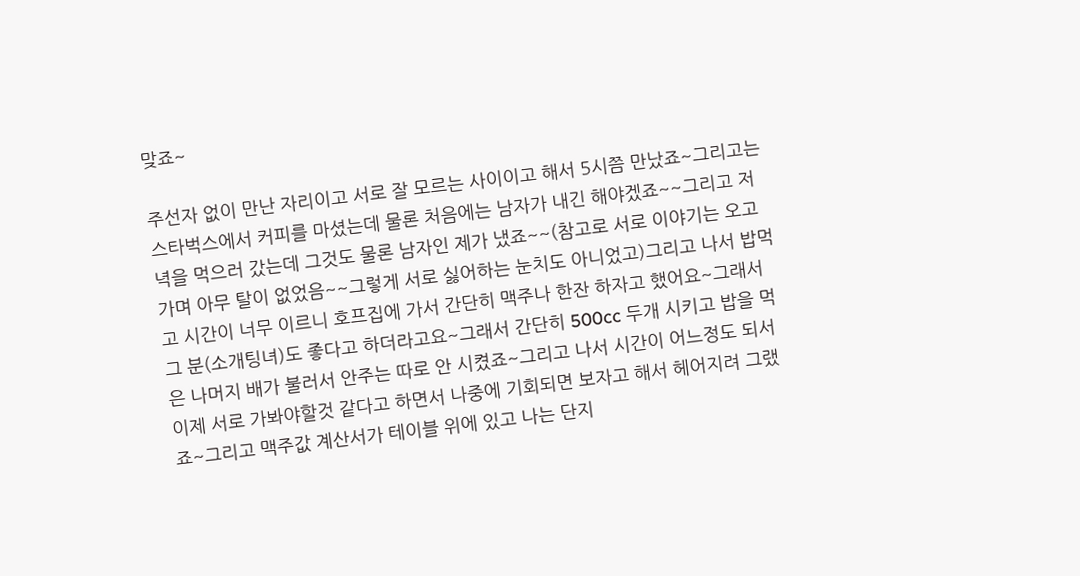맞죠~

주선자 없이 만난 자리이고 서로 잘 모르는 사이이고 해서 5시쯤 만났죠~그리고는 스타벅스에서 커피를 마셨는데 물론 처음에는 남자가 내긴 해야겠죠~~그리고 저녁을 먹으러 갔는데 그것도 물론 남자인 제가 냈죠~~(참고로 서로 이야기는 오고가며 아무 탈이 없었음~~그렇게 서로 싫어하는 눈치도 아니었고)그리고 나서 밥먹고 시간이 너무 이르니 호프집에 가서 간단히 맥주나 한잔 하자고 했어요~그래서 그 분(소개팅녀)도 좋다고 하더라고요~그래서 간단히 500cc 두개 시키고 밥을 먹은 나머지 배가 불러서 안주는 따로 안 시켰죠~그리고 나서 시간이 어느정도 되서 이제 서로 가봐야할것 같다고 하면서 나중에 기회되면 보자고 해서 헤어지려 그랬죠~그리고 맥주값 계산서가 테이블 위에 있고 나는 단지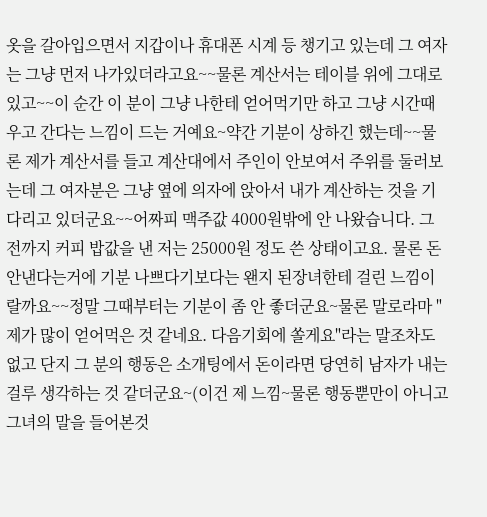옷을 갈아입으면서 지갑이나 휴대폰 시계 등 챙기고 있는데 그 여자는 그냥 먼저 나가있더라고요~~물론 계산서는 테이블 위에 그대로 있고~~이 순간 이 분이 그냥 나한테 얻어먹기만 하고 그냥 시간때우고 간다는 느낌이 드는 거예요~약간 기분이 상하긴 했는데~~물론 제가 계산서를 들고 계산대에서 주인이 안보여서 주위를 둘러보는데 그 여자분은 그냥 옆에 의자에 앉아서 내가 계산하는 것을 기다리고 있더군요~~어짜피 맥주값 4000원밖에 안 나왔습니다. 그 전까지 커피 밥값을 낸 저는 25000원 정도 쓴 상태이고요. 물론 돈 안낸다는거에 기분 나쁘다기보다는 왠지 된장녀한테 걸린 느낌이랄까요~~정말 그때부터는 기분이 좀 안 좋더군요~물론 말로라마 "제가 많이 얻어먹은 것 같네요. 다음기회에 쏠게요"라는 말조차도 없고 단지 그 분의 행동은 소개팅에서 돈이라면 당연히 남자가 내는 걸루 생각하는 것 같더군요~(이건 제 느낌~물론 행동뿐만이 아니고 그녀의 말을 들어본것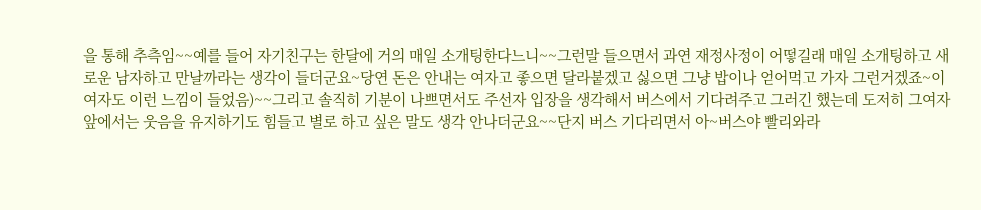을 통해 추측임~~예를 들어 자기친구는 한달에 거의 매일 소개팅한다느니~~그런말 들으면서 과연 재정사정이 어떻길래 매일 소개팅하고 새로운 남자하고 만날까라는 생각이 들더군요~당연 돈은 안내는 여자고 좋으면 달라붙겠고 싫으면 그냥 밥이나 얻어먹고 가자 그런거겠죠~이 여자도 이런 느낌이 들었음)~~그리고 솔직히 기분이 나쁘면서도 주선자 입장을 생각해서 버스에서 기다려주고 그러긴 했는데 도저히 그여자 앞에서는 웃음을 유지하기도 힘들고 별로 하고 싶은 말도 생각 안나더군요~~단지 버스 기다리면서 아~버스야 빨리와라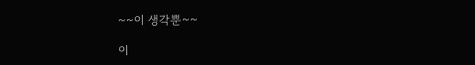~~이 생각뿐~~

이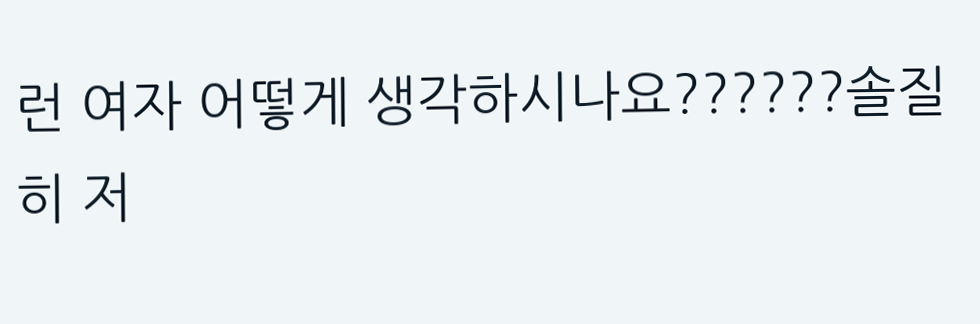런 여자 어떻게 생각하시나요??????솔질히 저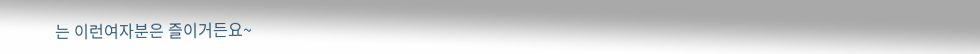는 이런여자분은 즐이거든요~